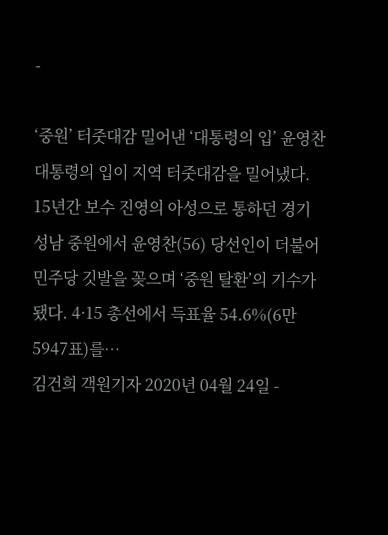-

‘중원’ 터줏대감 밀어낸 ‘대통령의 입’ 윤영찬
대통령의 입이 지역 터줏대감을 밀어냈다. 15년간 보수 진영의 아성으로 통하던 경기 성남 중원에서 윤영찬(56) 당선인이 더불어민주당 깃발을 꽂으며 ‘중원 탈환’의 기수가 됐다. 4·15 총선에서 득표율 54.6%(6만5947표)를…
김건희 객원기자 2020년 04월 24일 -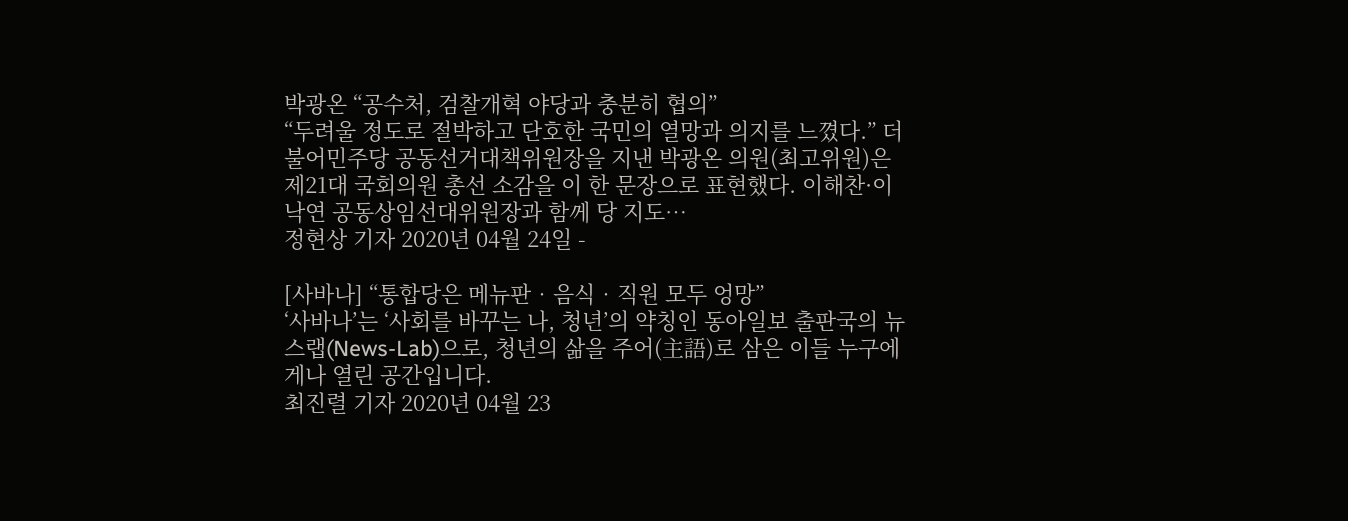박광온 “공수처, 검찰개혁 야당과 충분히 협의”
“두려울 정도로 절박하고 단호한 국민의 열망과 의지를 느꼈다.” 더불어민주당 공동선거대책위원장을 지낸 박광온 의원(최고위원)은 제21대 국회의원 총선 소감을 이 한 문장으로 표현했다. 이해찬·이낙연 공동상임선대위원장과 함께 당 지도…
정현상 기자 2020년 04월 24일 -

[사바나] “통합당은 메뉴판‧음식‧직원 모두 엉망”
‘사바나’는 ‘사회를 바꾸는 나, 청년’의 약칭인 동아일보 출판국의 뉴스랩(News-Lab)으로, 청년의 삶을 주어(主語)로 삼은 이들 누구에게나 열린 공간입니다.
최진렬 기자 2020년 04월 23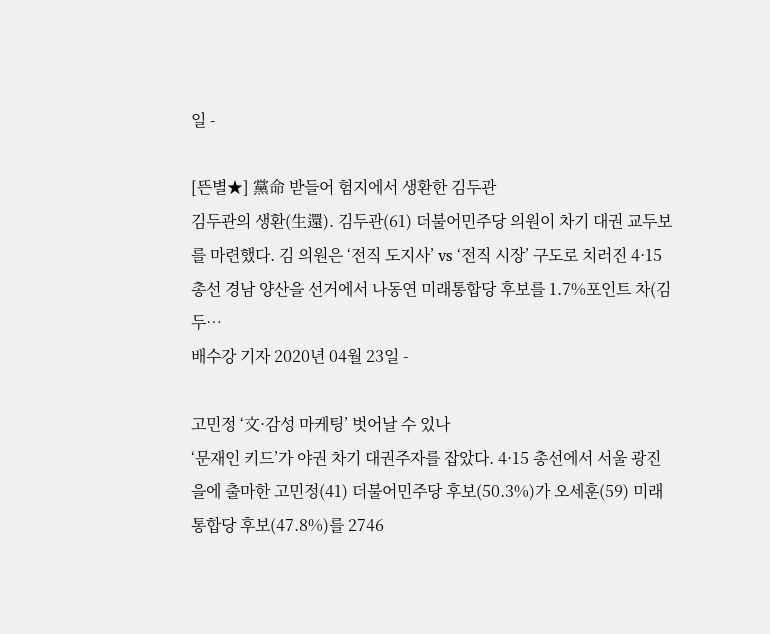일 -

[뜬별★] 黨命 받들어 험지에서 생환한 김두관
김두관의 생환(生還). 김두관(61) 더불어민주당 의원이 차기 대권 교두보를 마련했다. 김 의원은 ‘전직 도지사’ vs ‘전직 시장’ 구도로 치러진 4·15 총선 경남 양산을 선거에서 나동연 미래통합당 후보를 1.7%포인트 차(김두…
배수강 기자 2020년 04월 23일 -

고민정 ‘文·감성 마케팅’ 벗어날 수 있나
‘문재인 키드’가 야권 차기 대권주자를 잡았다. 4·15 총선에서 서울 광진을에 출마한 고민정(41) 더불어민주당 후보(50.3%)가 오세훈(59) 미래통합당 후보(47.8%)를 2746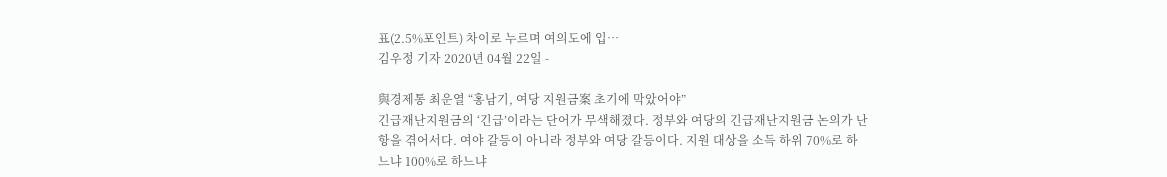표(2.5%포인트) 차이로 누르며 여의도에 입…
김우정 기자 2020년 04월 22일 -

與경제통 최운열 “홍남기, 여당 지원금案 초기에 막았어야”
긴급재난지원금의 ‘긴급’이라는 단어가 무색해졌다. 정부와 여당의 긴급재난지원금 논의가 난항을 겪어서다. 여야 갈등이 아니라 정부와 여당 갈등이다. 지원 대상을 소득 하위 70%로 하느냐 100%로 하느냐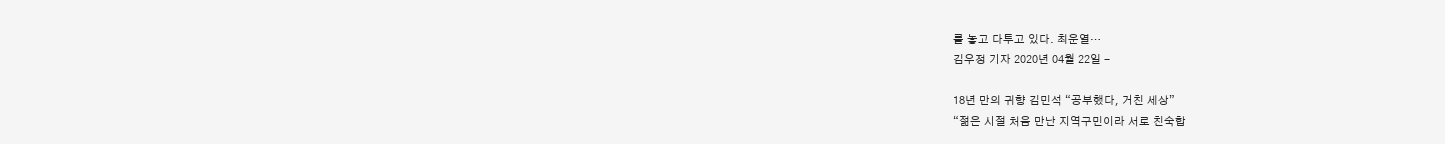를 놓고 다투고 있다. 최운열…
김우정 기자 2020년 04월 22일 -

18년 만의 귀향 김민석 “공부했다, 거친 세상”
“젊은 시절 처음 만난 지역구민이라 서로 친숙합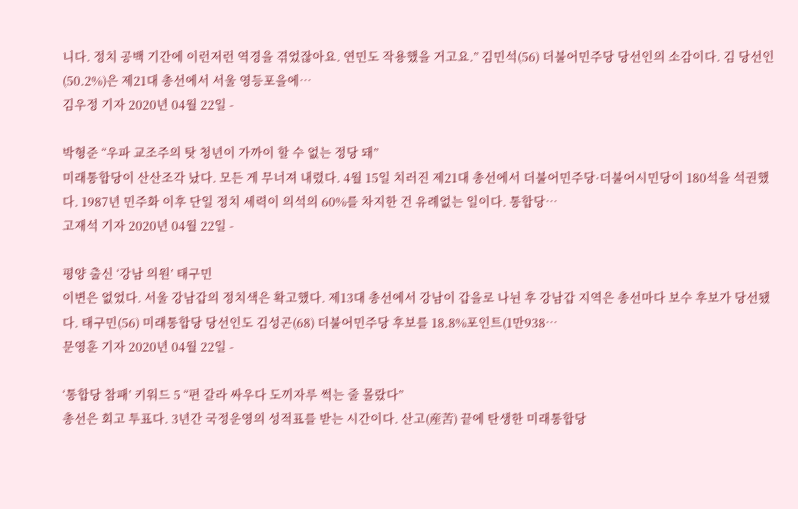니다. 정치 공백 기간에 이런저런 역경을 겪었잖아요. 연민도 작용했을 거고요.” 김민석(56) 더불어민주당 당선인의 소감이다. 김 당선인(50.2%)은 제21대 총선에서 서울 영등포을에…
김우정 기자 2020년 04월 22일 -

박형준 “우파 교조주의 탓 청년이 가까이 할 수 없는 정당 돼”
미래통합당이 산산조각 났다. 모든 게 무너져 내렸다. 4월 15일 치러진 제21대 총선에서 더불어민주당·더불어시민당이 180석을 석권했다. 1987년 민주화 이후 단일 정치 세력이 의석의 60%를 차지한 건 유례없는 일이다. 통합당…
고재석 기자 2020년 04월 22일 -

평양 출신 ‘강남 의원’ 태구민
이변은 없었다. 서울 강남갑의 정치색은 확고했다. 제13대 총선에서 강남이 갑을로 나뉜 후 강남갑 지역은 총선마다 보수 후보가 당선됐다. 태구민(56) 미래통합당 당선인도 김성곤(68) 더불어민주당 후보를 18.8%포인트(1만938…
문영훈 기자 2020년 04월 22일 -

‘통합당 참패’ 키워드 5 “편 갈라 싸우다 도끼자루 썩는 줄 몰랐다”
총선은 회고 투표다. 3년간 국정운영의 성적표를 받는 시간이다. 산고(産苦) 끝에 탄생한 미래통합당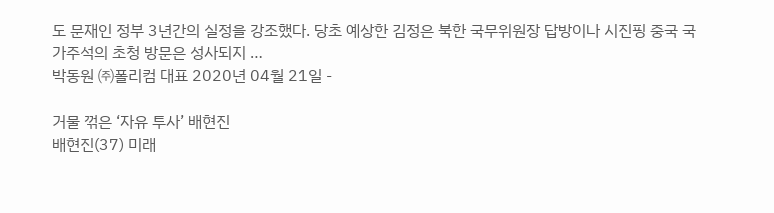도 문재인 정부 3년간의 실정을 강조했다. 당초 예상한 김정은 북한 국무위원장 답방이나 시진핑 중국 국가주석의 초청 방문은 성사되지 …
박동원 ㈜폴리컴 대표 2020년 04월 21일 -

거물 꺾은 ‘자유 투사’ 배현진
배현진(37) 미래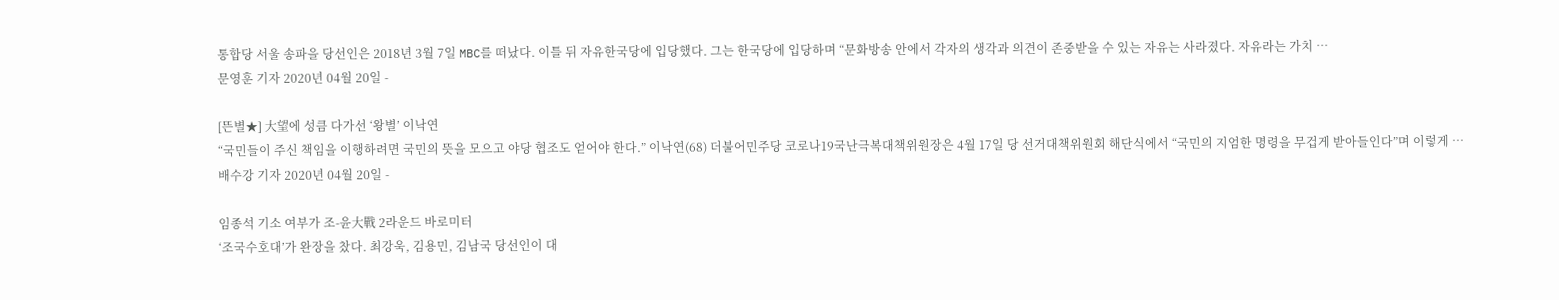통합당 서울 송파을 당선인은 2018년 3월 7일 MBC를 떠났다. 이틀 뒤 자유한국당에 입당했다. 그는 한국당에 입당하며 “문화방송 안에서 각자의 생각과 의견이 존중받을 수 있는 자유는 사라졌다. 자유라는 가치 …
문영훈 기자 2020년 04월 20일 -

[뜬별★] 大望에 성큼 다가선 ‘왕별’ 이낙연
“국민들이 주신 책임을 이행하려면 국민의 뜻을 모으고 야당 협조도 얻어야 한다.” 이낙연(68) 더불어민주당 코로나19국난극복대책위원장은 4월 17일 당 선거대책위원회 해단식에서 “국민의 지엄한 명령을 무겁게 받아들인다”며 이렇게 …
배수강 기자 2020년 04월 20일 -

임종석 기소 여부가 조-윤大戰 2라운드 바로미터
‘조국수호대’가 완장을 찼다. 최강욱, 김용민, 김남국 당선인이 대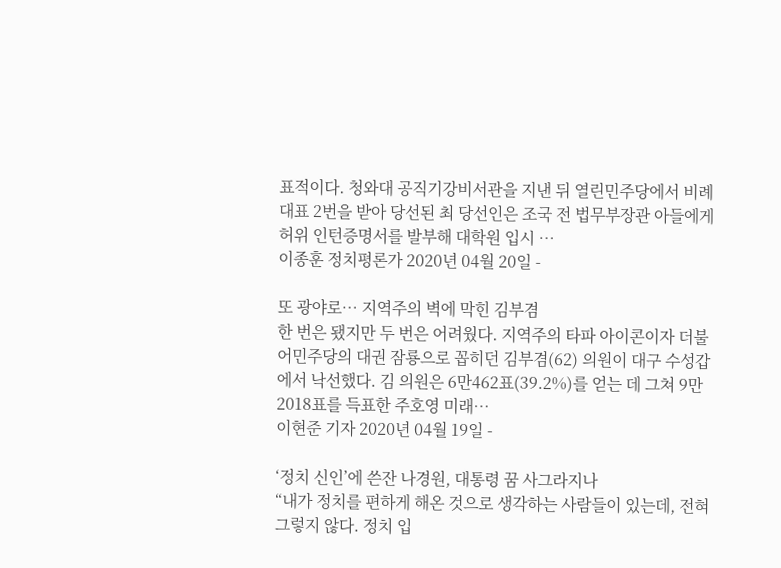표적이다. 청와대 공직기강비서관을 지낸 뒤 열린민주당에서 비례대표 2번을 받아 당선된 최 당선인은 조국 전 법무부장관 아들에게 허위 인턴증명서를 발부해 대학원 입시 …
이종훈 정치평론가 2020년 04월 20일 -

또 광야로… 지역주의 벽에 막힌 김부겸
한 번은 됐지만 두 번은 어려웠다. 지역주의 타파 아이콘이자 더불어민주당의 대권 잠룡으로 꼽히던 김부겸(62) 의원이 대구 수성갑에서 낙선했다. 김 의원은 6만462표(39.2%)를 얻는 데 그쳐 9만2018표를 득표한 주호영 미래…
이현준 기자 2020년 04월 19일 -

‘정치 신인’에 쓴잔 나경원, 대통령 꿈 사그라지나
“내가 정치를 편하게 해온 것으로 생각하는 사람들이 있는데, 전혀 그렇지 않다. 정치 입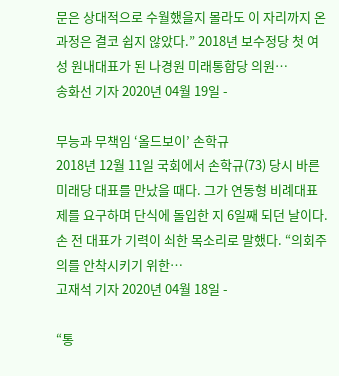문은 상대적으로 수월했을지 몰라도 이 자리까지 온 과정은 결코 쉽지 않았다.” 2018년 보수정당 첫 여성 원내대표가 된 나경원 미래통합당 의원…
송화선 기자 2020년 04월 19일 -

무능과 무책임 ‘올드보이’ 손학규
2018년 12월 11일 국회에서 손학규(73) 당시 바른미래당 대표를 만났을 때다. 그가 연동형 비례대표제를 요구하며 단식에 돌입한 지 6일째 되던 날이다. 손 전 대표가 기력이 쇠한 목소리로 말했다. “의회주의를 안착시키기 위한…
고재석 기자 2020년 04월 18일 -

“통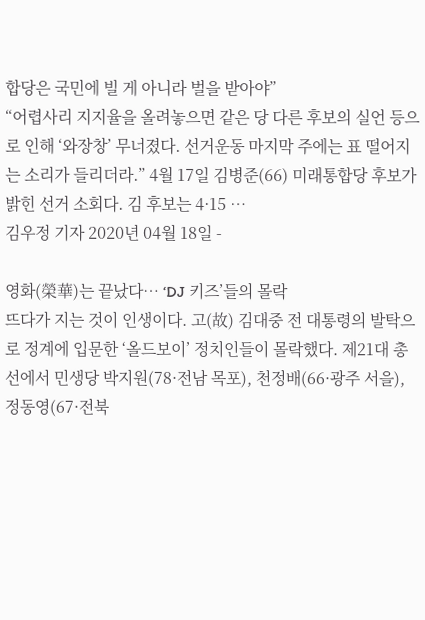합당은 국민에 빌 게 아니라 벌을 받아야”
“어렵사리 지지율을 올려놓으면 같은 당 다른 후보의 실언 등으로 인해 ‘와장창’ 무너졌다. 선거운동 마지막 주에는 표 떨어지는 소리가 들리더라.” 4월 17일 김병준(66) 미래통합당 후보가 밝힌 선거 소회다. 김 후보는 4·15 …
김우정 기자 2020년 04월 18일 -

영화(榮華)는 끝났다… ‘DJ 키즈’들의 몰락
뜨다가 지는 것이 인생이다. 고(故) 김대중 전 대통령의 발탁으로 정계에 입문한 ‘올드보이’ 정치인들이 몰락했다. 제21대 총선에서 민생당 박지원(78·전남 목포), 천정배(66·광주 서을), 정동영(67·전북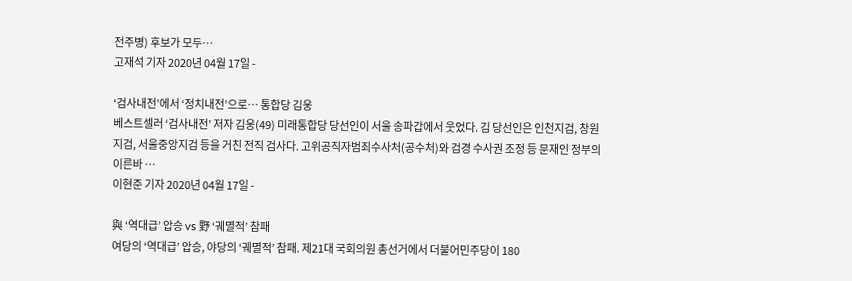전주병) 후보가 모두…
고재석 기자 2020년 04월 17일 -

‘검사내전’에서 ‘정치내전’으로… 통합당 김웅
베스트셀러 ‘검사내전’ 저자 김웅(49) 미래통합당 당선인이 서울 송파갑에서 웃었다. 김 당선인은 인천지검, 창원지검, 서울중앙지검 등을 거친 전직 검사다. 고위공직자범죄수사처(공수처)와 검경 수사권 조정 등 문재인 정부의 이른바 …
이현준 기자 2020년 04월 17일 -

與 ‘역대급’ 압승 vs 野 ‘궤멸적’ 참패
여당의 ‘역대급’ 압승, 야당의 ‘궤멸적’ 참패. 제21대 국회의원 총선거에서 더불어민주당이 180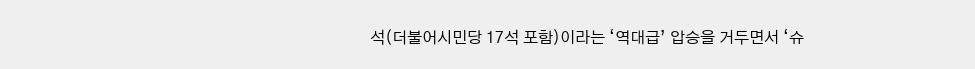석(더불어시민당 17석 포함)이라는 ‘역대급’ 압승을 거두면서 ‘슈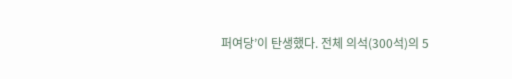퍼여당’이 탄생했다. 전체 의석(300석)의 5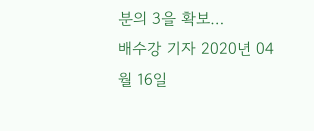분의 3을 확보…
배수강 기자 2020년 04월 16일